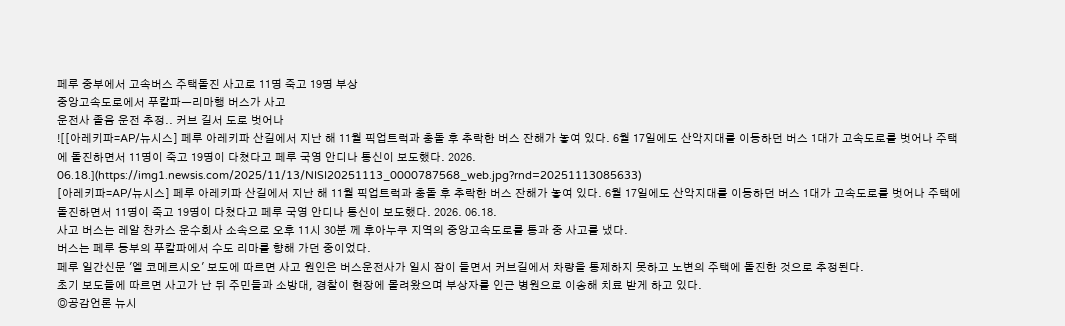페루 중부에서 고속버스 주택돌진 사고로 11명 죽고 19명 부상
중앙고속도로에서 푸칼파ㅡ리마행 버스가 사고
운전사 졸음 운전 추정.. 커브 길서 도로 벗어나
![[아레키파=AP/뉴시스] 페루 아레키파 산길에서 지난 해 11월 픽업트럭과 충돌 후 추락한 버스 잔해가 놓여 있다. 6월 17일에도 산악지대를 이동하던 버스 1대가 고속도로를 벗어나 주택에 돌진하면서 11명이 죽고 19명이 다쳤다고 페루 국영 안디나 통신이 보도했다. 2026. 06.18.](https://img1.newsis.com/2025/11/13/NISI20251113_0000787568_web.jpg?rnd=20251113085633)
[아레키파=AP/뉴시스] 페루 아레키파 산길에서 지난 해 11월 픽업트럭과 충돌 후 추락한 버스 잔해가 놓여 있다. 6월 17일에도 산악지대를 이동하던 버스 1대가 고속도로를 벗어나 주택에 돌진하면서 11명이 죽고 19명이 다쳤다고 페루 국영 안디나 통신이 보도했다. 2026. 06.18.
사고 버스는 레알 찬카스 운수회사 소속으로 오후 11시 30분 께 후아누쿠 지역의 중앙고속도로를 통과 중 사고를 냈다.
버스는 페루 동부의 푸칼파에서 수도 리마를 향해 가던 중이었다.
페루 일간신문 '엘 코메르시오' 보도에 따르면 사고 원인은 버스운전사가 일시 잠이 들면서 커브길에서 차량을 통제하지 못하고 노변의 주택에 돌진한 것으로 추정된다.
초기 보도들에 따르면 사고가 난 뒤 주민들과 소방대, 경찰이 현장에 몰려왔으며 부상자를 인근 병원으로 이송해 치료 받게 하고 있다.
◎공감언론 뉴시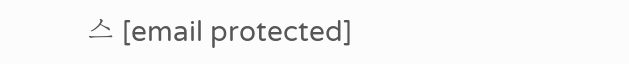스 [email protected]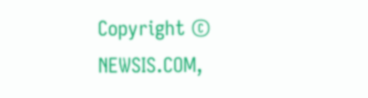Copyright © NEWSIS.COM,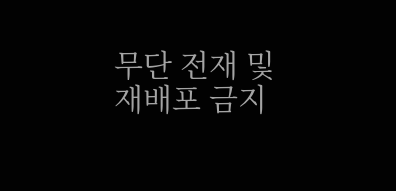무단 전재 및 재배포 금지